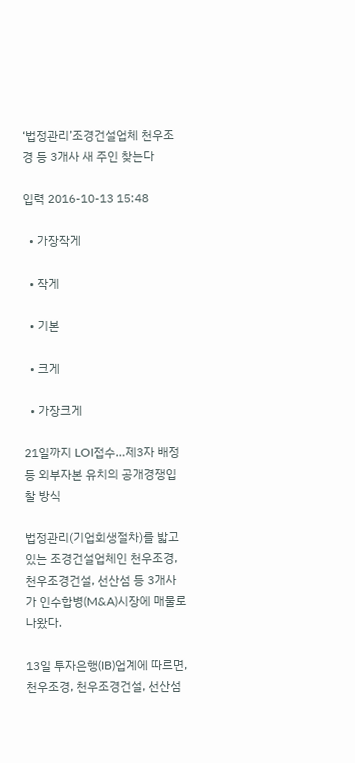‘법정관리’조경건설업체 천우조경 등 3개사 새 주인 찾는다

입력 2016-10-13 15:48

  • 가장작게

  • 작게

  • 기본

  • 크게

  • 가장크게

21일까지 LOI접수…제3자 배정 등 외부자본 유치의 공개경쟁입찰 방식

법정관리(기업회생절차)를 밟고 있는 조경건설업체인 천우조경, 천우조경건설, 선산섬 등 3개사가 인수합병(M&A)시장에 매물로 나왔다.

13일 투자은행(IB)업계에 따르면, 천우조경, 천우조경건설, 선산섬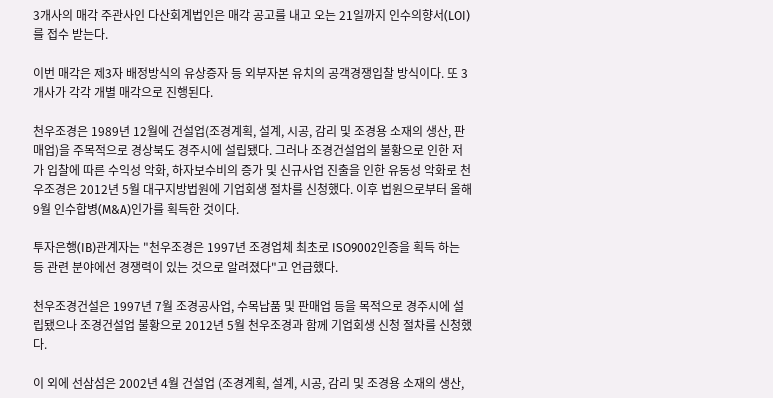3개사의 매각 주관사인 다산회계법인은 매각 공고를 내고 오는 21일까지 인수의향서(LOI)를 접수 받는다.

이번 매각은 제3자 배정방식의 유상증자 등 외부자본 유치의 공객경쟁입찰 방식이다. 또 3개사가 각각 개별 매각으로 진행된다.

천우조경은 1989년 12월에 건설업(조경계획, 설계, 시공, 감리 및 조경용 소재의 생산, 판매업)을 주목적으로 경상북도 경주시에 설립됐다. 그러나 조경건설업의 불황으로 인한 저가 입찰에 따른 수익성 악화, 하자보수비의 증가 및 신규사업 진출을 인한 유동성 악화로 천우조경은 2012년 5월 대구지방법원에 기업회생 절차를 신청했다. 이후 법원으로부터 올해 9월 인수합병(M&A)인가를 획득한 것이다.

투자은행(IB)관계자는 "천우조경은 1997년 조경업체 최초로 ISO9002인증을 획득 하는 등 관련 분야에선 경쟁력이 있는 것으로 알려졌다"고 언급했다.

천우조경건설은 1997년 7월 조경공사업, 수목납품 및 판매업 등을 목적으로 경주시에 설립됐으나 조경건설업 불황으로 2012년 5월 천우조경과 함께 기업회생 신청 절차를 신청했다.

이 외에 선삼섬은 2002년 4월 건설업 (조경계획, 설계, 시공, 감리 및 조경용 소재의 생산,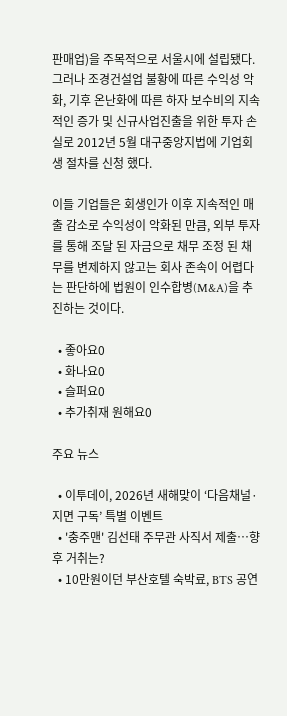판매업)을 주목적으로 서울시에 설립됐다. 그러나 조경건설업 불황에 따른 수익성 악화, 기후 온난화에 따른 하자 보수비의 지속적인 증가 및 신규사업진출을 위한 투자 손실로 2012년 5월 대구중앙지법에 기업회생 절차를 신청 했다.

이들 기업들은 회생인가 이후 지속적인 매출 감소로 수익성이 악화된 만큼, 외부 투자를 통해 조달 된 자금으로 채무 조정 된 채무를 변제하지 않고는 회사 존속이 어렵다는 판단하에 법원이 인수합병(M&A)을 추진하는 것이다.

  • 좋아요0
  • 화나요0
  • 슬퍼요0
  • 추가취재 원해요0

주요 뉴스

  • 이투데이, 2026년 새해맞이 ‘다음채널·지면 구독’ 특별 이벤트
  • '충주맨' 김선태 주무관 사직서 제출…향후 거취는?
  • 10만원이던 부산호텔 숙박료, BTS 공연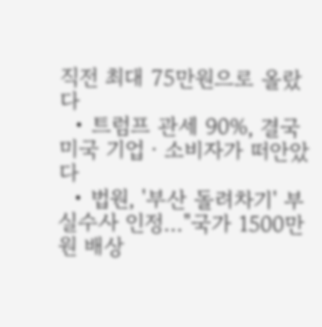직전 최대 75만원으로 올랐다
  • 트럼프 관세 90%, 결국 미국 기업ㆍ소비자가 떠안았다
  • 법원, '부산 돌려차기' 부실수사 인정…"국가 1500만원 배상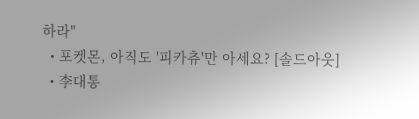하라"
  • 포켓몬, 아직도 '피카츄'만 아세요? [솔드아웃]
  • 李대통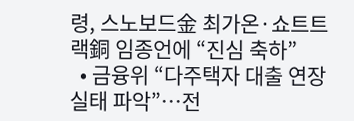령, 스노보드金 최가온·쇼트트랙銅 임종언에 “진심 축하”
  • 금융위 “다주택자 대출 연장 실태 파악”⋯전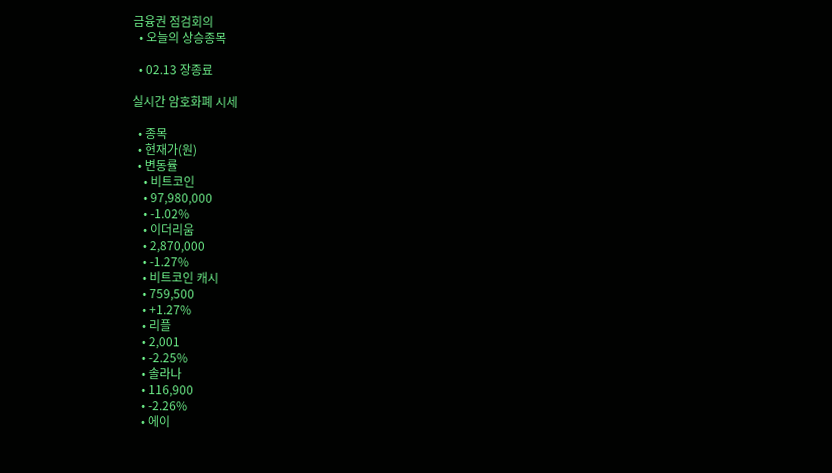금융권 점검회의
  • 오늘의 상승종목

  • 02.13 장종료

실시간 암호화폐 시세

  • 종목
  • 현재가(원)
  • 변동률
    • 비트코인
    • 97,980,000
    • -1.02%
    • 이더리움
    • 2,870,000
    • -1.27%
    • 비트코인 캐시
    • 759,500
    • +1.27%
    • 리플
    • 2,001
    • -2.25%
    • 솔라나
    • 116,900
    • -2.26%
    • 에이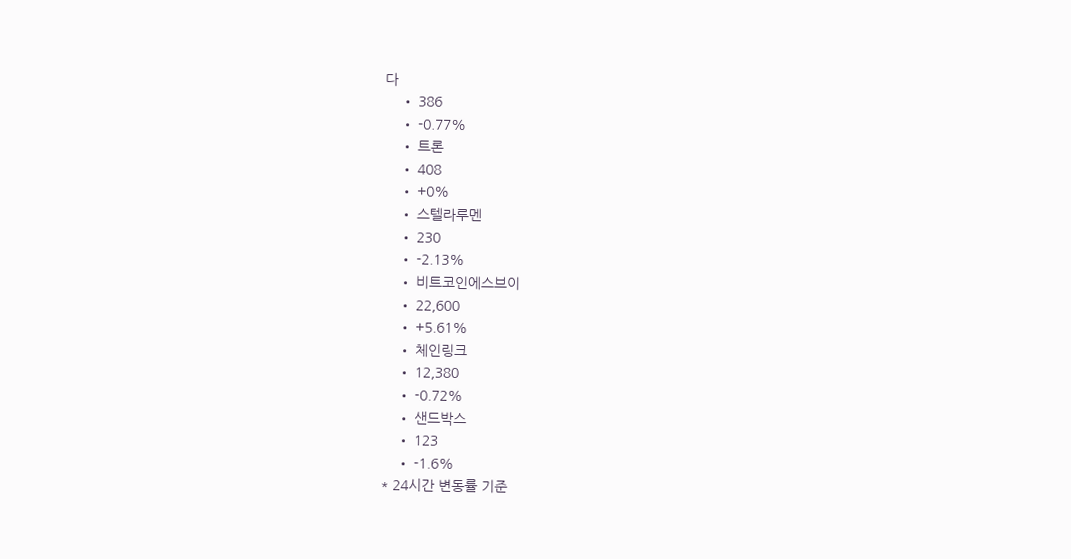다
    • 386
    • -0.77%
    • 트론
    • 408
    • +0%
    • 스텔라루멘
    • 230
    • -2.13%
    • 비트코인에스브이
    • 22,600
    • +5.61%
    • 체인링크
    • 12,380
    • -0.72%
    • 샌드박스
    • 123
    • -1.6%
* 24시간 변동률 기준